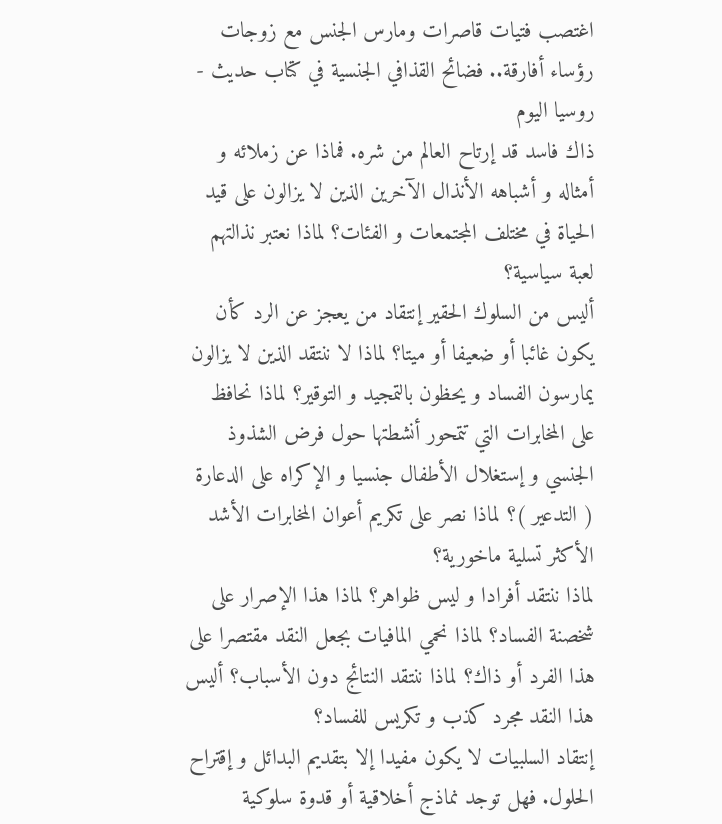اغتصب فتيات قاصرات ومارس الجنس مع زوجات رؤساء أفارقة.. فضائح القذافي الجنسية في كتاب حديث - روسيا اليوم
ذاك فاسد قد إرتاح العالم من شره. فماذا عن زملائه و أمثاله و أشباهه الأنذال الآخرين الذين لا يزالون على قيد الحياة في مختلف المجتمعات و الفئات؟ لماذا نعتبر نذالتهم لعبة سياسية؟
أليس من السلوك الحقير إنتقاد من يعجز عن الرد كأن يكون غائبا أو ضعيفا أو ميتا؟ لماذا لا ننتقد الذين لا يزالون يمارسون الفساد و يحظون بالتمجيد و التوقير؟ لماذا نحافظ على المخابرات التي تتمحور أنشطتها حول فرض الشذوذ الجنسي و إستغلال الأطفال جنسيا و الإكراه على الدعارة ( التدعير )؟ لماذا نصر على تكريم أعوان المخابرات الأشد الأكثر تسلية ماخورية؟
لماذا ننتقد أفرادا و ليس ظواهر؟ لماذا هذا الإصرار على شخصنة الفساد؟ لماذا نحمي المافيات بجعل النقد مقتصرا على هذا الفرد أو ذاك؟ لماذا ننتقد النتائج دون الأسباب؟ أليس هذا النقد مجرد كذب و تكريس للفساد؟
إنتقاد السلبيات لا يكون مفيدا إلا بتقديم البدائل و إقتراح الحلول. فهل توجد نماذج أخلاقية أو قدوة سلوكية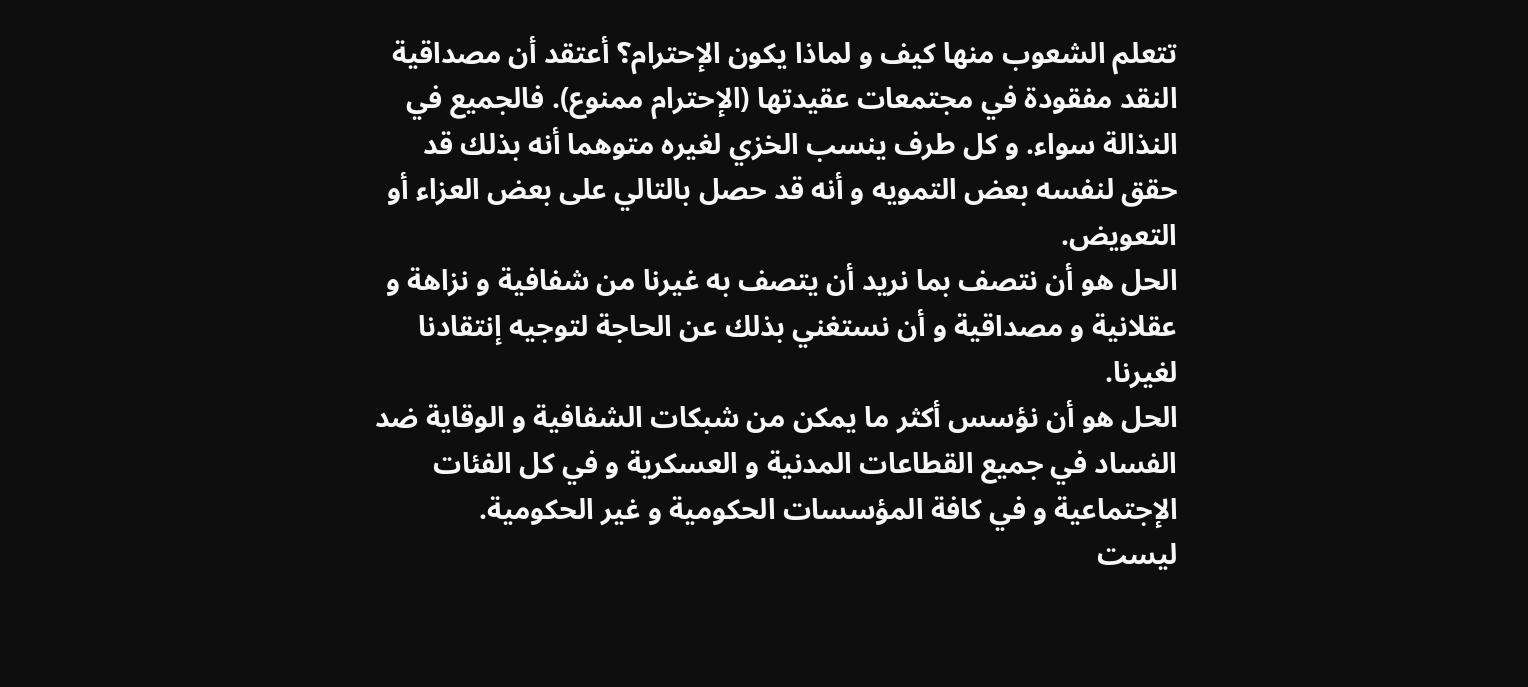تتعلم الشعوب منها كيف و لماذا يكون الإحترام؟ أعتقد أن مصداقية النقد مفقودة في مجتمعات عقيدتها (الإحترام ممنوع). فالجميع في النذالة سواء. و كل طرف ينسب الخزي لغيره متوهما أنه بذلك قد حقق لنفسه بعض التمويه و أنه قد حصل بالتالي على بعض العزاء أو التعويض.
الحل هو أن نتصف بما نريد أن يتصف به غيرنا من شفافية و نزاهة و عقلانية و مصداقية و أن نستغني بذلك عن الحاجة لتوجيه إنتقادنا لغيرنا.
الحل هو أن نؤسس أكثر ما يمكن من شبكات الشفافية و الوقاية ضد الفساد في جميع القطاعات المدنية و العسكرية و في كل الفئات الإجتماعية و في كافة المؤسسات الحكومية و غير الحكومية.
ليست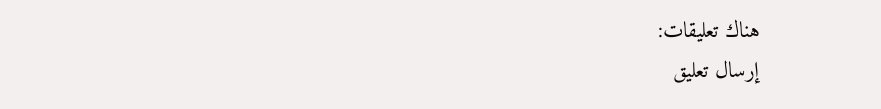هناك تعليقات:
إرسال تعليق